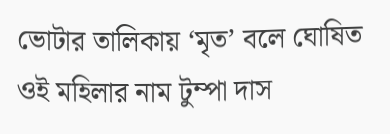ভোটার তালিকায় ‘মৃত’ বলে ঘোষিত ওই মহিলার নাম টুম্পা দাস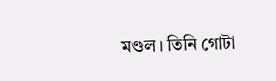মণ্ডল। তিনি গোটা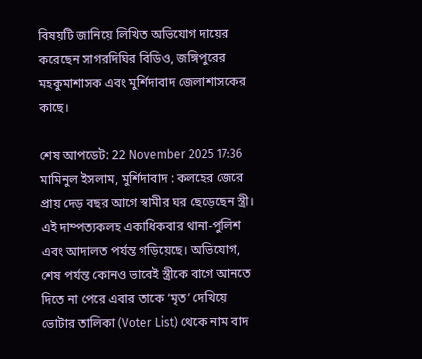বিষয়টি জানিয়ে লিখিত অভিযোগ দায়ের করেছেন সাগরদিঘির বিডিও, জঙ্গিপুরের মহকুমাশাসক এবং মুর্শিদাবাদ জেলাশাসকের কাছে।

শেষ আপডেট: 22 November 2025 17:36
মামিনুল ইসলাম, মুর্শিদাবাদ : কলহের জেরে প্রায় দেড় বছর আগে স্বামীর ঘর ছেড়েছেন স্ত্রী। এই দাম্পত্যকলহ একাধিকবার থানা-পুলিশ এবং আদালত পর্যন্ত গড়িয়েছে। অভিযোগ, শেষ পর্যন্ত কোনও ভাবেই স্ত্রীকে বাগে আনতে দিতে না পেরে এবার তাকে ‘মৃত’ দেখিয়ে ভোটার তালিকা (Voter List) থেকে নাম বাদ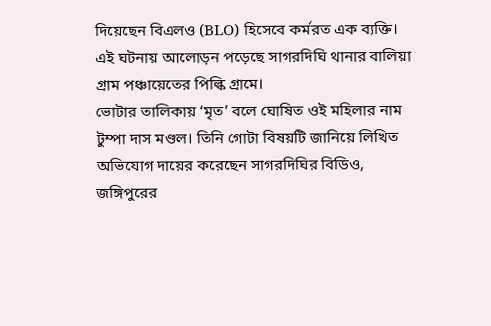দিয়েছেন বিএলও (BLO) হিসেবে কর্মরত এক ব্যক্তি। এই ঘটনায় আলোড়ন পড়েছে সাগরদিঘি থানার বালিয়া গ্রাম পঞ্চায়েতের পিল্কি গ্রামে।
ভোটার তালিকায় ‘মৃত’ বলে ঘোষিত ওই মহিলার নাম টুম্পা দাস মণ্ডল। তিনি গোটা বিষয়টি জানিয়ে লিখিত অভিযোগ দায়ের করেছেন সাগরদিঘির বিডিও, জঙ্গিপুরের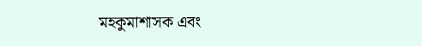মহকুমাশাসক এবং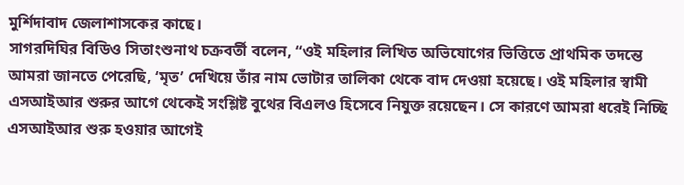মুর্শিদাবাদ জেলাশাসকের কাছে।
সাগরদিঘির বিডিও সিতাংশুনাথ চক্রবর্তী বলেন, “ওই মহিলার লিখিত অভিযোগের ভিত্তিতে প্রাথমিক তদন্তে আমরা জানতে পেরেছি, ‘মৃত’ দেখিয়ে তাঁর নাম ভোটার তালিকা থেকে বাদ দেওয়া হয়েছে। ওই মহিলার স্বামী এসআইআর শুরুর আগে থেকেই সংশ্লিষ্ট বুথের বিএলও হিসেবে নিযুক্ত রয়েছেন। সে কারণে আমরা ধরেই নিচ্ছি এসআইআর শুরু হওয়ার আগেই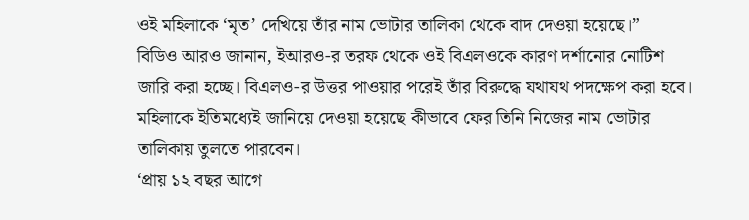ওই মহিলাকে ‘মৃত’ দেখিয়ে তাঁর নাম ভোটার তালিকা থেকে বাদ দেওয়া হয়েছে।”
বিডিও আরও জানান, ইআরও-র তরফ থেকে ওই বিএলওকে কারণ দর্শানোর নোটিশ জারি করা হচ্ছে। বিএলও-র উত্তর পাওয়ার পরেই তাঁর বিরুদ্ধে যথাযথ পদক্ষেপ করা হবে। মহিলাকে ইতিমধ্যেই জানিয়ে দেওয়া হয়েছে কীভাবে ফের তিনি নিজের নাম ভোটার তালিকায় তুলতে পারবেন।
‘প্রায় ১২ বছর আগে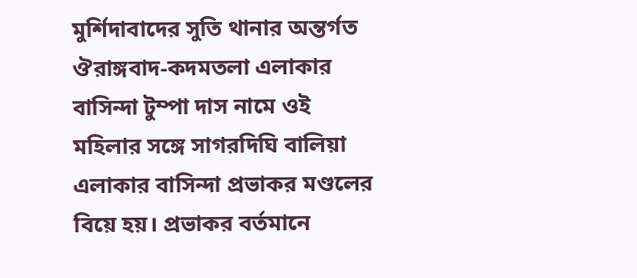মুর্শিদাবাদের সুতি থানার অন্তর্গত ঔরাঙ্গবাদ-কদমতলা এলাকার বাসিন্দা টুম্পা দাস নামে ওই মহিলার সঙ্গে সাগরদিঘি বালিয়া এলাকার বাসিন্দা প্রভাকর মণ্ডলের বিয়ে হয়। প্রভাকর বর্তমানে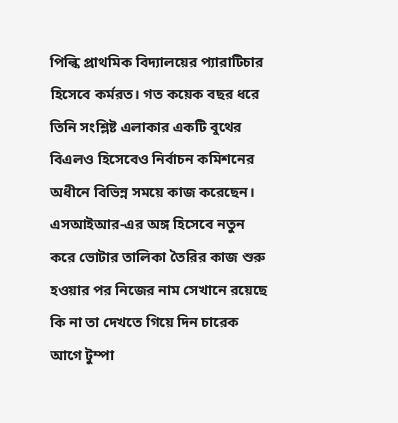পিল্কি প্রাথমিক বিদ্যালয়ের প্যারাটিচার হিসেবে কর্মরত। গত কয়েক বছর ধরে তিনি সংশ্লিষ্ট এলাকার একটি বুথের বিএলও হিসেবেও নির্বাচন কমিশনের অধীনে বিভিন্ন সময়ে কাজ করেছেন। এসআইআর-এর অঙ্গ হিসেবে নতুন করে ভোটার তালিকা তৈরির কাজ শুরু হওয়ার পর নিজের নাম সেখানে রয়েছে কি না তা দেখতে গিয়ে দিন চারেক আগে টুম্পা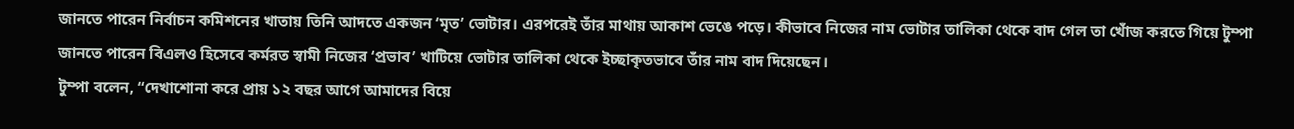জানতে পারেন নির্বাচন কমিশনের খাতায় তিনি আদতে একজন ‘মৃত’ ভোটার। এরপরেই তাঁর মাথায় আকাশ ভেঙে পড়ে। কীভাবে নিজের নাম ভোটার তালিকা থেকে বাদ গেল তা খোঁজ করতে গিয়ে টুম্পা জানতে পারেন বিএলও হিসেবে কর্মরত স্বামী নিজের ‘প্রভাব’ খাটিয়ে ভোটার তালিকা থেকে ইচ্ছাকৃতভাবে তাঁর নাম বাদ দিয়েছেন।
টুম্পা বলেন, “দেখাশোনা করে প্রায় ১২ বছর আগে আমাদের বিয়ে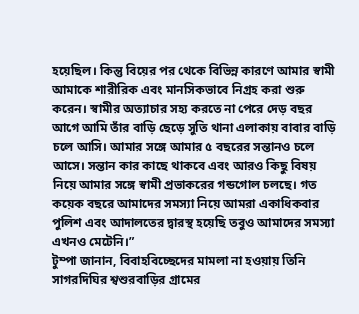হয়েছিল। কিন্তু বিয়ের পর থেকে বিভিন্ন কারণে আমার স্বামী আমাকে শারীরিক এবং মানসিকভাবে নিগ্রহ করা শুরু করেন। স্বামীর অত্যাচার সহ্য করতে না পেরে দেড় বছর আগে আমি তাঁর বাড়ি ছেড়ে সুতি থানা এলাকায় বাবার বাড়ি চলে আসি। আমার সঙ্গে আমার ৫ বছরের সন্তানও চলে আসে। সন্তান কার কাছে থাকবে এবং আরও কিছু বিষয় নিয়ে আমার সঙ্গে স্বামী প্রভাকরের গন্ডগোল চলছে। গত কয়েক বছরে আমাদের সমস্যা নিয়ে আমরা একাধিকবার পুলিশ এবং আদালতের দ্বারস্থ হয়েছি তবুও আমাদের সমস্যা এখনও মেটেনি।”
টুম্পা জানান, বিবাহবিচ্ছেদের মামলা না হওয়ায় তিনি সাগরদিঘির শ্বশুরবাড়ির গ্রামের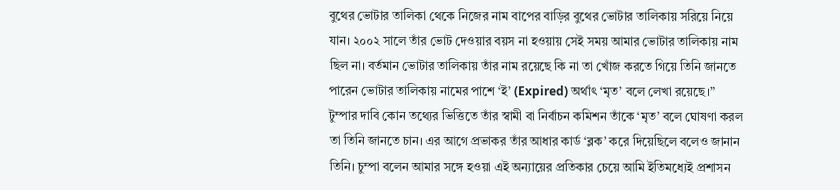বুথের ভোটার তালিকা থেকে নিজের নাম বাপের বাড়ির বুথের ভোটার তালিকায় সরিয়ে নিয়ে যান। ২০০২ সালে তাঁর ভোট দেওয়ার বয়স না হওয়ায় সেই সময় আমার ভোটার তালিকায় নাম ছিল না। বর্তমান ভোটার তালিকায় তাঁর নাম রয়েছে কি না তা খোঁজ করতে গিয়ে তিনি জানতে পারেন ভোটার তালিকায় নামের পাশে ‘ই’ (Expired) অর্থাৎ ‘মৃত’ বলে লেখা রয়েছে।”
টুম্পার দাবি কোন তথ্যের ভিত্তিতে তাঁর স্বামী বা নির্বাচন কমিশন তাঁকে ‘মৃত’ বলে ঘোষণা করল তা তিনি জানতে চান। এর আগে প্রভাকর তাঁর আধার কার্ড ‘ব্লক’ করে দিয়েছিলে বলেও জানান তিনি। চুম্পা বলেন আমার সঙ্গে হওয়া এই অন্যায়ের প্রতিকার চেয়ে আমি ইতিমধ্যেই প্রশাসন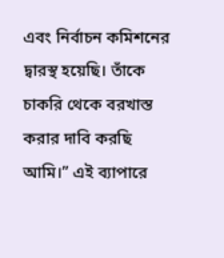এবং নির্বাচন কমিশনের দ্বারস্থ হয়েছি। তাঁকে চাকরি থেকে বরখাস্ত করার দাবি করছি আমি।” এই ব্যাপারে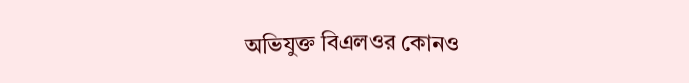অভিযুক্ত বিএলওর কোনও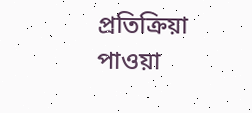প্রতিক্রিয়া পাওয়া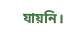যায়নি।